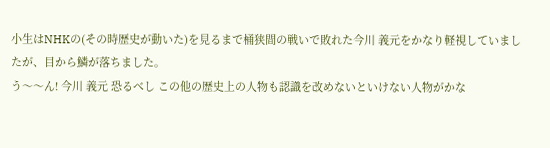小生はNHKの(その時歴史が動いた)を見るまで桶狭間の戦いで敗れた今川 義元をかなり軽視していましたが、目から鱗が落ちました。
う〜〜ん! 今川 義元 恐るべし この他の歴史上の人物も認識を改めないといけない人物がかな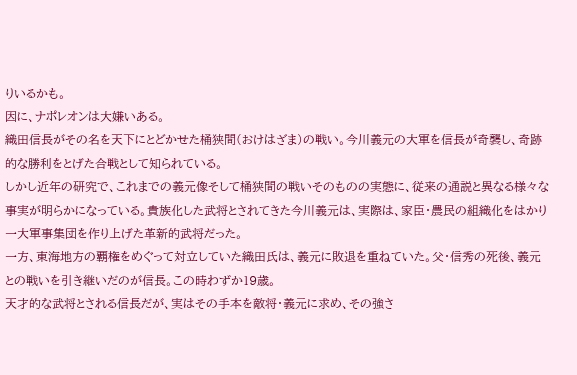りいるかも。
因に、ナポレオンは大嫌いある。
織田信長がその名を天下にとどかせた桶狭間(おけはざま)の戦い。今川義元の大軍を信長が奇襲し、奇跡的な勝利をとげた合戦として知られている。
しかし近年の研究で、これまでの義元像そして桶狭間の戦いそのものの実態に、従来の通説と異なる様々な事実が明らかになっている。貴族化した武将とされてきた今川義元は、実際は、家臣・農民の組織化をはかり一大軍事集団を作り上げた革新的武将だった。
一方、東海地方の覇権をめぐって対立していた織田氏は、義元に敗退を重ねていた。父・信秀の死後、義元との戦いを引き継いだのが信長。この時わずか19歳。
天才的な武将とされる信長だが、実はその手本を敵将・義元に求め、その強さ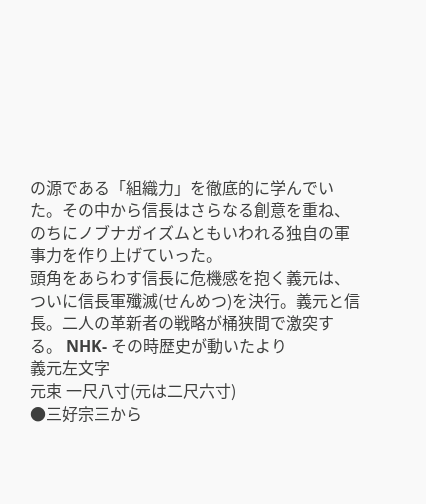の源である「組織力」を徹底的に学んでいた。その中から信長はさらなる創意を重ね、のちにノブナガイズムともいわれる独自の軍事力を作り上げていった。
頭角をあらわす信長に危機感を抱く義元は、ついに信長軍殲滅(せんめつ)を決行。義元と信長。二人の革新者の戦略が桶狭間で激突する。 NHK- その時歴史が動いたより
義元左文字
元束 一尺八寸(元は二尺六寸)
●三好宗三から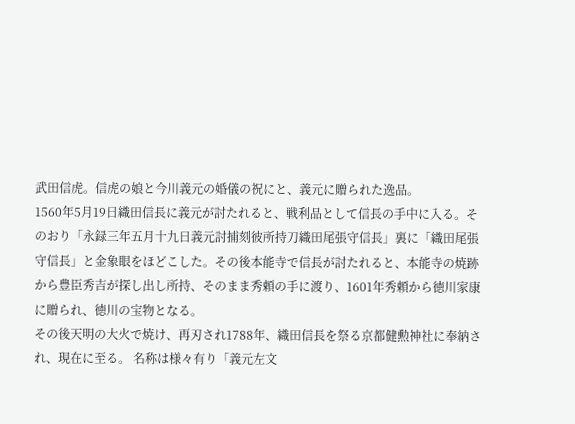武田信虎。信虎の娘と今川義元の婚儀の祝にと、義元に贈られた逸品。
1560年5月19日織田信長に義元が討たれると、戦利品として信長の手中に入る。そのおり「永録三年五月十九日義元討捕刻彼所持刀織田尾張守信長」裏に「織田尾張守信長」と金象眼をほどこした。その後本能寺で信長が討たれると、本能寺の焼跡から豊臣秀吉が探し出し所持、そのまま秀頼の手に渡り、1601年秀頼から徳川家康に贈られ、徳川の宝物となる。
その後天明の大火で焼け、再刃され1788年、織田信長を祭る京都健勲神社に奉納され、現在に至る。 名称は様々有り「義元左文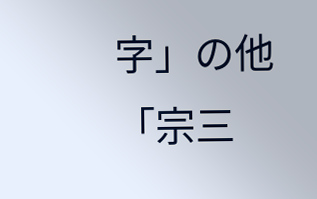字」の他「宗三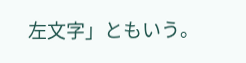左文字」ともいう。